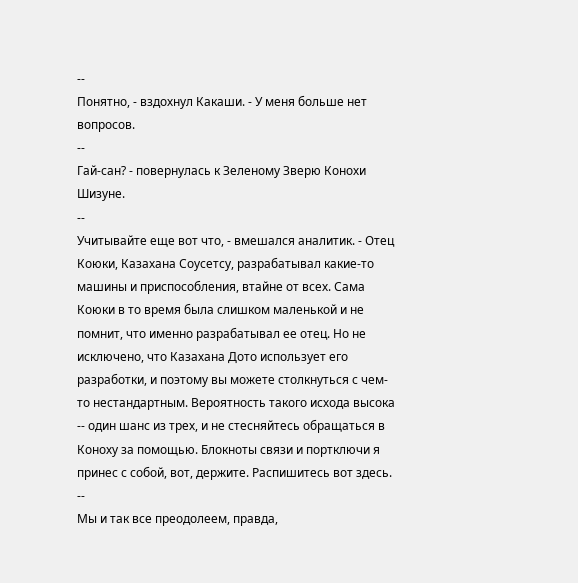--
Понятно, - вздохнул Какаши. - У меня больше нет вопросов.
--
Гай-сан? - повернулась к Зеленому Зверю Конохи Шизуне.
--
Учитывайте еще вот что, - вмешался аналитик. - Отец Коюки, Казахана Соусетсу, разрабатывал какие-то машины и приспособления, втайне от всех. Сама Коюки в то время была слишком маленькой и не помнит, что именно разрабатывал ее отец. Но не исключено, что Казахана Дото использует его разработки, и поэтому вы можете столкнуться с чем-то нестандартным. Вероятность такого исхода высока -- один шанс из трех, и не стесняйтесь обращаться в Коноху за помощью. Блокноты связи и портключи я принес с собой, вот, держите. Распишитесь вот здесь.
--
Мы и так все преодолеем, правда,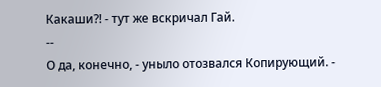Какаши?! - тут же вскричал Гай.
--
О да, конечно, - уныло отозвался Копирующий. -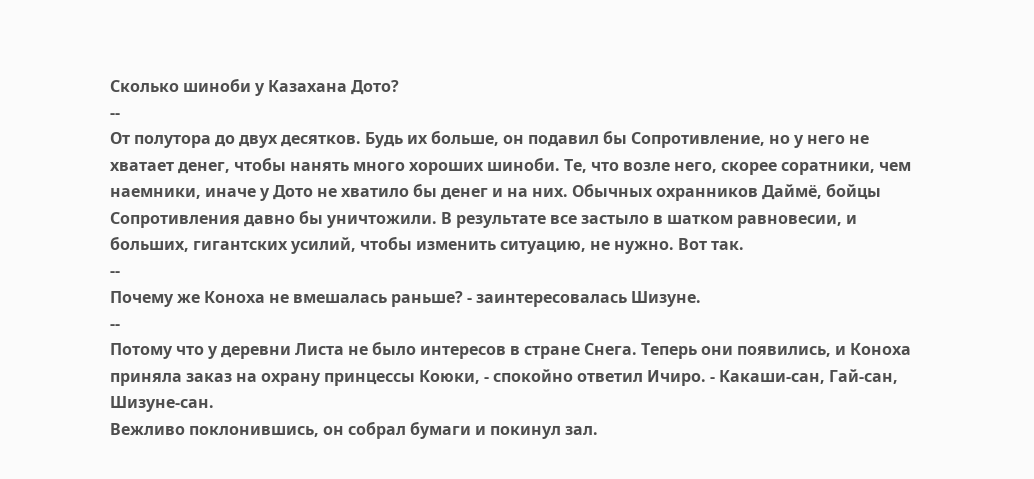Сколько шиноби у Казахана Дото?
--
От полутора до двух десятков. Будь их больше, он подавил бы Сопротивление, но у него не хватает денег, чтобы нанять много хороших шиноби. Те, что возле него, скорее соратники, чем наемники, иначе у Дото не хватило бы денег и на них. Обычных охранников Даймё, бойцы Сопротивления давно бы уничтожили. В результате все застыло в шатком равновесии, и больших, гигантских усилий, чтобы изменить ситуацию, не нужно. Вот так.
--
Почему же Коноха не вмешалась раньше? - заинтересовалась Шизуне.
--
Потому что у деревни Листа не было интересов в стране Снега. Теперь они появились, и Коноха приняла заказ на охрану принцессы Коюки, - спокойно ответил Ичиро. - Какаши-сан, Гай-сан, Шизуне-сан.
Вежливо поклонившись, он собрал бумаги и покинул зал.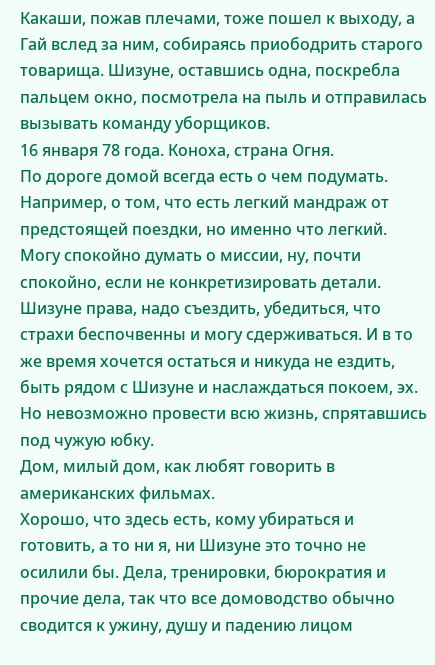Какаши, пожав плечами, тоже пошел к выходу, а Гай вслед за ним, собираясь приободрить старого товарища. Шизуне, оставшись одна, поскребла пальцем окно, посмотрела на пыль и отправилась вызывать команду уборщиков.
16 января 78 года. Коноха, страна Огня.
По дороге домой всегда есть о чем подумать.
Например, о том, что есть легкий мандраж от предстоящей поездки, но именно что легкий. Могу спокойно думать о миссии, ну, почти спокойно, если не конкретизировать детали. Шизуне права, надо съездить, убедиться, что страхи беспочвенны и могу сдерживаться. И в то же время хочется остаться и никуда не ездить, быть рядом с Шизуне и наслаждаться покоем, эх.
Но невозможно провести всю жизнь, спрятавшись под чужую юбку.
Дом, милый дом, как любят говорить в американских фильмах.
Хорошо, что здесь есть, кому убираться и готовить, а то ни я, ни Шизуне это точно не осилили бы. Дела, тренировки, бюрократия и прочие дела, так что все домоводство обычно сводится к ужину, душу и падению лицом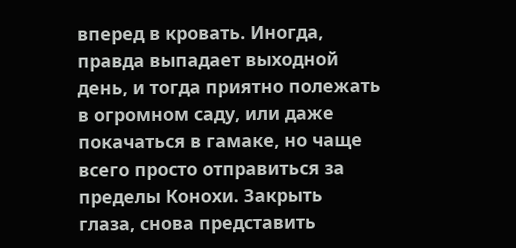вперед в кровать. Иногда, правда выпадает выходной день, и тогда приятно полежать в огромном саду, или даже покачаться в гамаке, но чаще всего просто отправиться за пределы Конохи. Закрыть глаза, снова представить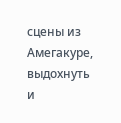сцены из Амегакуре, выдохнуть и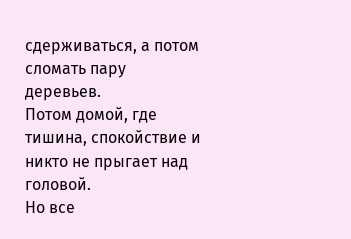сдерживаться, а потом сломать пару деревьев.
Потом домой, где тишина, спокойствие и никто не прыгает над головой.
Но все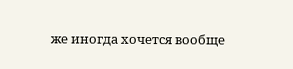же иногда хочется вообще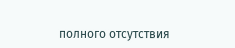полного отсутствия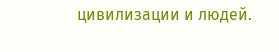цивилизации и людей.